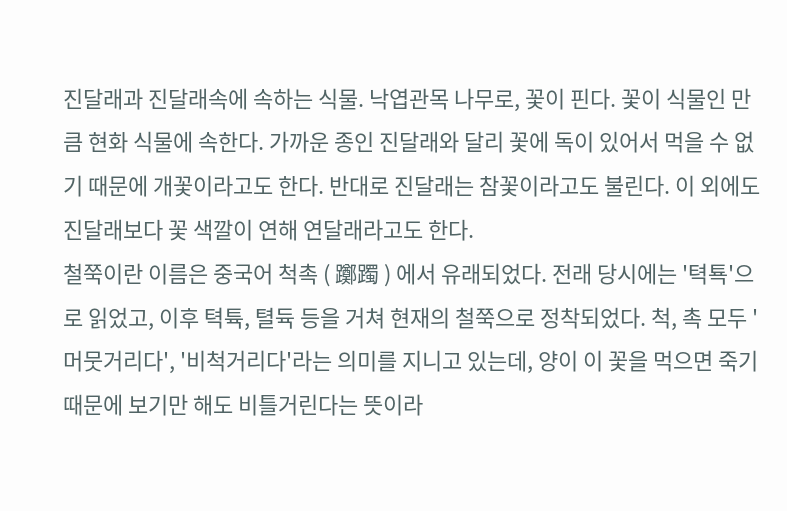진달래과 진달래속에 속하는 식물. 낙엽관목 나무로, 꽃이 핀다. 꽃이 식물인 만큼 현화 식물에 속한다. 가까운 종인 진달래와 달리 꽃에 독이 있어서 먹을 수 없기 때문에 개꽃이라고도 한다. 반대로 진달래는 참꽃이라고도 불린다. 이 외에도 진달래보다 꽃 색깔이 연해 연달래라고도 한다.
철쭉이란 이름은 중국어 척촉 ( 躑躅 ) 에서 유래되었다. 전래 당시에는 '텩툑'으로 읽었고, 이후 텩튝, 텰듁 등을 거쳐 현재의 철쭉으로 정착되었다. 척, 촉 모두 '머뭇거리다', '비척거리다'라는 의미를 지니고 있는데, 양이 이 꽃을 먹으면 죽기 때문에 보기만 해도 비틀거린다는 뜻이라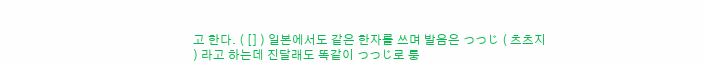고 한다. ( [] ) 일본에서도 같은 한자를 쓰며 발음은 つつじ ( 츠츠지 ) 라고 하는데 진달래도 똑같이 つつじ로 퉁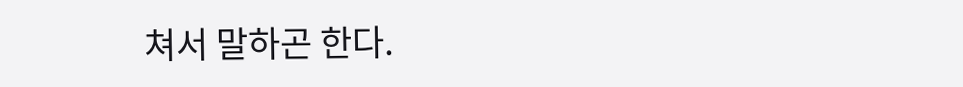쳐서 말하곤 한다.